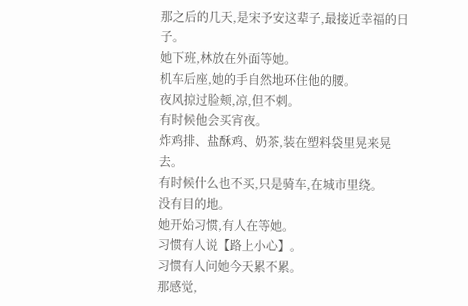那之后的几天,是宋予安这辈子,最接近幸福的日子。
她下班,林放在外面等她。
机车后座,她的手自然地环住他的腰。
夜风掠过脸颊,凉,但不刺。
有时候他会买宵夜。
炸鸡排、盐酥鸡、奶茶,装在塑料袋里晃来晃去。
有时候什么也不买,只是骑车,在城市里绕。
没有目的地。
她开始习惯,有人在等她。
习惯有人说【路上小心】。
习惯有人问她今天累不累。
那感觉,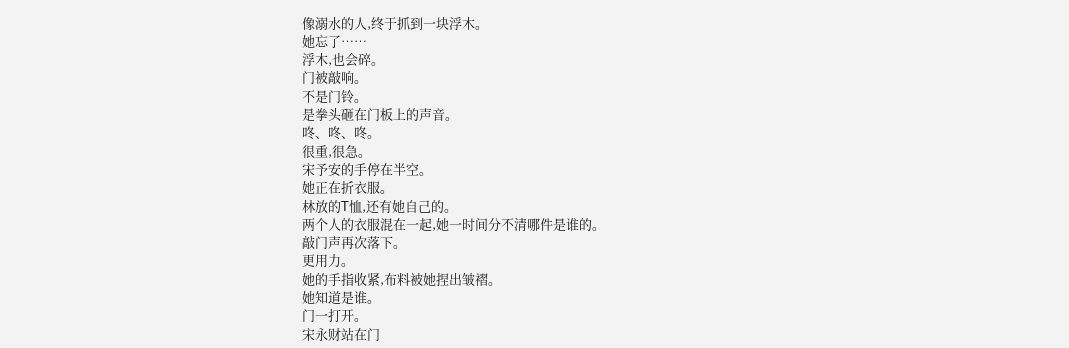像溺水的人,终于抓到一块浮木。
她忘了……
浮木,也会碎。
门被敲响。
不是门铃。
是拳头砸在门板上的声音。
咚、咚、咚。
很重,很急。
宋予安的手停在半空。
她正在折衣服。
林放的T恤,还有她自己的。
两个人的衣服混在一起,她一时间分不清哪件是谁的。
敲门声再次落下。
更用力。
她的手指收紧,布料被她捏出皱褶。
她知道是谁。
门一打开。
宋永财站在门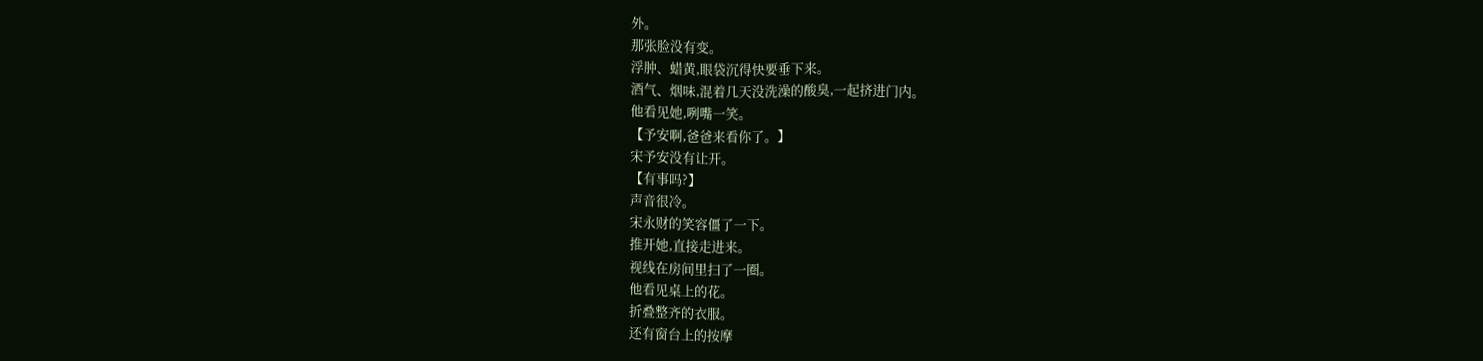外。
那张脸没有变。
浮肿、蜡黄,眼袋沉得快要垂下来。
酒气、烟味,混着几天没洗澡的酸臭,一起挤进门内。
他看见她,咧嘴一笑。
【予安啊,爸爸来看你了。】
宋予安没有让开。
【有事吗?】
声音很冷。
宋永财的笑容僵了一下。
推开她,直接走进来。
视线在房间里扫了一圈。
他看见桌上的花。
折叠整齐的衣服。
还有窗台上的按摩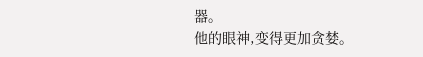器。
他的眼神,变得更加贪婪。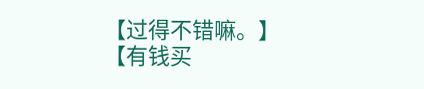【过得不错嘛。】
【有钱买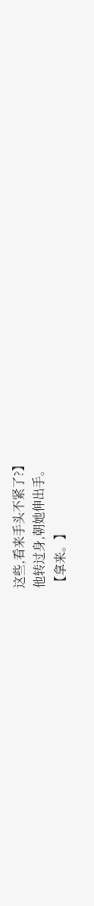这些,看来手头不紧了?】
他转过身,朝她伸出手。
【拿来。】